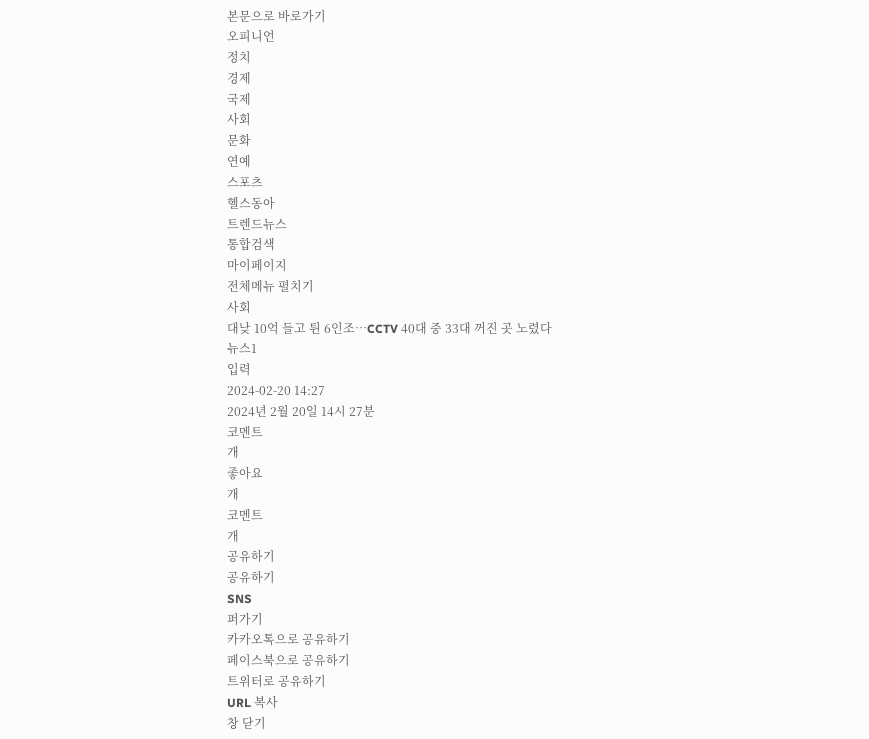본문으로 바로가기
오피니언
정치
경제
국제
사회
문화
연예
스포츠
헬스동아
트렌드뉴스
통합검색
마이페이지
전체메뉴 펼치기
사회
대낮 10억 들고 튄 6인조…CCTV 40대 중 33대 꺼진 곳 노렸다
뉴스1
입력
2024-02-20 14:27
2024년 2월 20일 14시 27분
코멘트
개
좋아요
개
코멘트
개
공유하기
공유하기
SNS
퍼가기
카카오톡으로 공유하기
페이스북으로 공유하기
트위터로 공유하기
URL 복사
창 닫기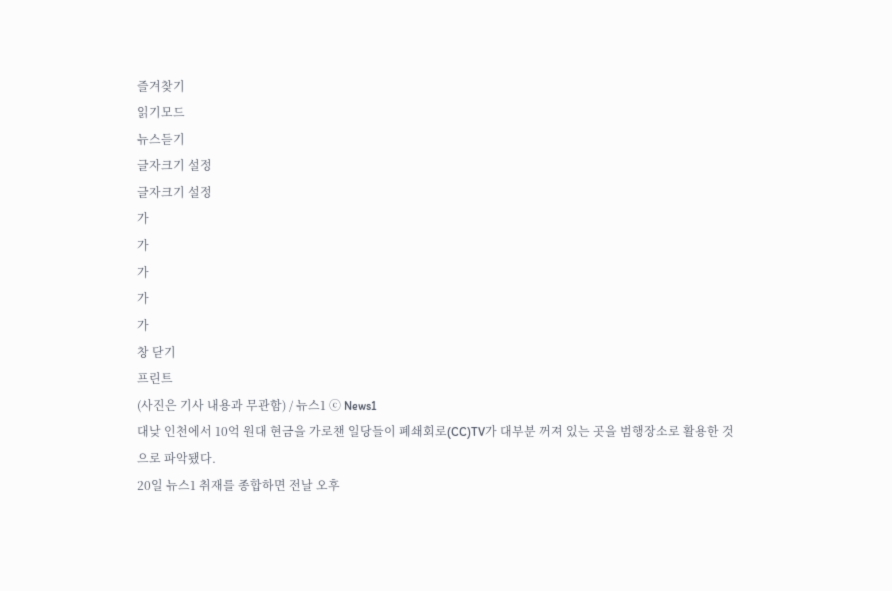즐겨찾기
읽기모드
뉴스듣기
글자크기 설정
글자크기 설정
가
가
가
가
가
창 닫기
프린트
(사진은 기사 내용과 무관함) / 뉴스1 ⓒ News1
대낮 인천에서 10억 원대 현금을 가로챈 일당들이 폐쇄회로(CC)TV가 대부분 꺼져 있는 곳을 범행장소로 활용한 것으로 파악됐다.
20일 뉴스1 취재를 종합하면 전날 오후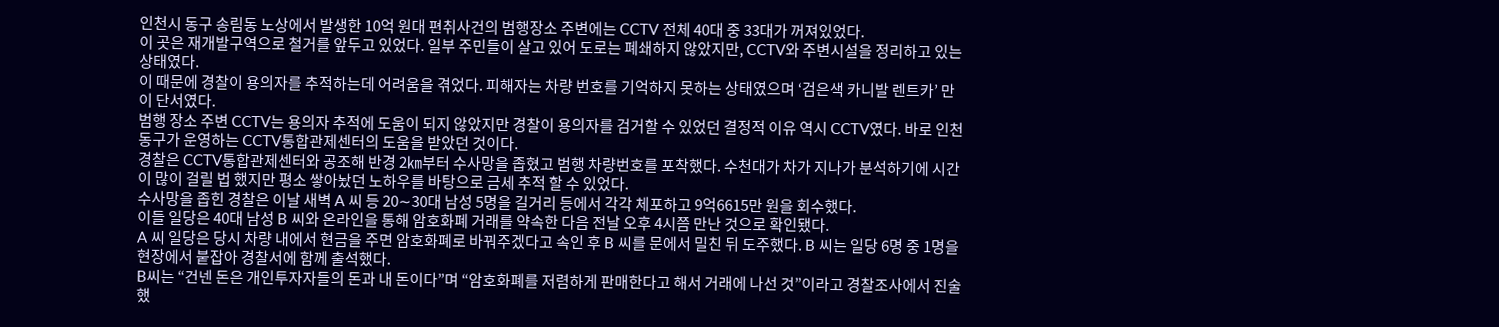인천시 동구 송림동 노상에서 발생한 10억 원대 편취사건의 범행장소 주변에는 CCTV 전체 40대 중 33대가 꺼져있었다.
이 곳은 재개발구역으로 철거를 앞두고 있었다. 일부 주민들이 살고 있어 도로는 폐쇄하지 않았지만, CCTV와 주변시설을 정리하고 있는 상태였다.
이 때문에 경찰이 용의자를 추적하는데 어려움을 겪었다. 피해자는 차량 번호를 기억하지 못하는 상태였으며 ‘검은색 카니발 렌트카’ 만이 단서였다.
범행 장소 주변 CCTV는 용의자 추적에 도움이 되지 않았지만 경찰이 용의자를 검거할 수 있었던 결정적 이유 역시 CCTV였다. 바로 인천 동구가 운영하는 CCTV통합관제센터의 도움을 받았던 것이다.
경찰은 CCTV통합관제센터와 공조해 반경 2㎞부터 수사망을 좁혔고 범행 차량번호를 포착했다. 수천대가 차가 지나가 분석하기에 시간이 많이 걸릴 법 했지만 평소 쌓아놨던 노하우를 바탕으로 금세 추적 할 수 있었다.
수사망을 좁힌 경찰은 이날 새벽 A 씨 등 20∼30대 남성 5명을 길거리 등에서 각각 체포하고 9억6615만 원을 회수했다.
이들 일당은 40대 남성 B 씨와 온라인을 통해 암호화폐 거래를 약속한 다음 전날 오후 4시쯤 만난 것으로 확인됐다.
A 씨 일당은 당시 차량 내에서 현금을 주면 암호화폐로 바꿔주겠다고 속인 후 B 씨를 문에서 밀친 뒤 도주했다. B 씨는 일당 6명 중 1명을 현장에서 붙잡아 경찰서에 함께 출석했다.
B씨는 “건넨 돈은 개인투자자들의 돈과 내 돈이다”며 “암호화폐를 저렴하게 판매한다고 해서 거래에 나선 것”이라고 경찰조사에서 진술했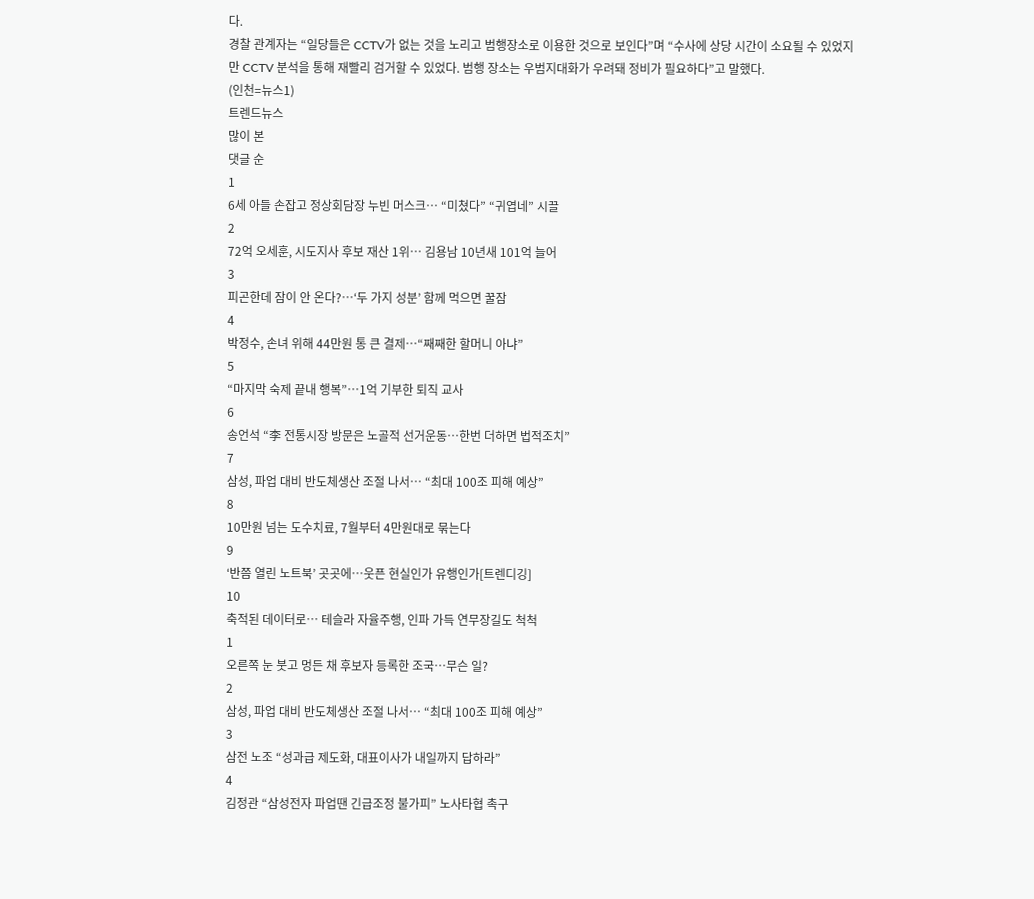다.
경찰 관계자는 “일당들은 CCTV가 없는 것을 노리고 범행장소로 이용한 것으로 보인다”며 “수사에 상당 시간이 소요될 수 있었지만 CCTV 분석을 통해 재빨리 검거할 수 있었다. 범행 장소는 우범지대화가 우려돼 정비가 필요하다”고 말했다.
(인천=뉴스1)
트렌드뉴스
많이 본
댓글 순
1
6세 아들 손잡고 정상회담장 누빈 머스크… “미쳤다” “귀엽네” 시끌
2
72억 오세훈, 시도지사 후보 재산 1위… 김용남 10년새 101억 늘어
3
피곤한데 잠이 안 온다?…‘두 가지 성분’ 함께 먹으면 꿀잠
4
박정수, 손녀 위해 44만원 통 큰 결제…“째째한 할머니 아냐”
5
“마지막 숙제 끝내 행복”…1억 기부한 퇴직 교사
6
송언석 “李 전통시장 방문은 노골적 선거운동…한번 더하면 법적조치”
7
삼성, 파업 대비 반도체생산 조절 나서… “최대 100조 피해 예상”
8
10만원 넘는 도수치료, 7월부터 4만원대로 묶는다
9
‘반쯤 열린 노트북’ 곳곳에…웃픈 현실인가 유행인가[트렌디깅]
10
축적된 데이터로… 테슬라 자율주행, 인파 가득 연무장길도 척척
1
오른쪽 눈 붓고 멍든 채 후보자 등록한 조국…무슨 일?
2
삼성, 파업 대비 반도체생산 조절 나서… “최대 100조 피해 예상”
3
삼전 노조 “성과급 제도화, 대표이사가 내일까지 답하라”
4
김정관 “삼성전자 파업땐 긴급조정 불가피” 노사타협 촉구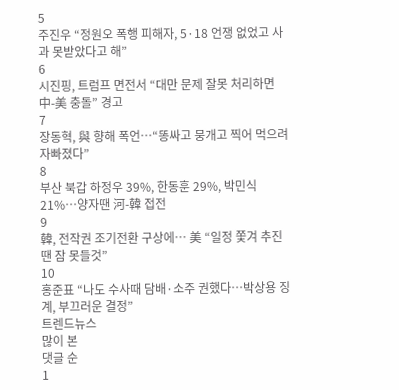5
주진우 “정원오 폭행 피해자, 5·18 언쟁 없었고 사과 못받았다고 해”
6
시진핑, 트럼프 면전서 “대만 문제 잘못 처리하면 中-美 충돌” 경고
7
장동혁, 與 향해 폭언…“똥싸고 뭉개고 찍어 먹으려 자빠졌다”
8
부산 북갑 하정우 39%, 한동훈 29%, 박민식 21%…양자땐 河-韓 접전
9
韓, 전작권 조기전환 구상에… 美 “일정 쫓겨 추진땐 잠 못들것”
10
홍준표 “나도 수사때 담배·소주 권했다…박상용 징계, 부끄러운 결정”
트렌드뉴스
많이 본
댓글 순
1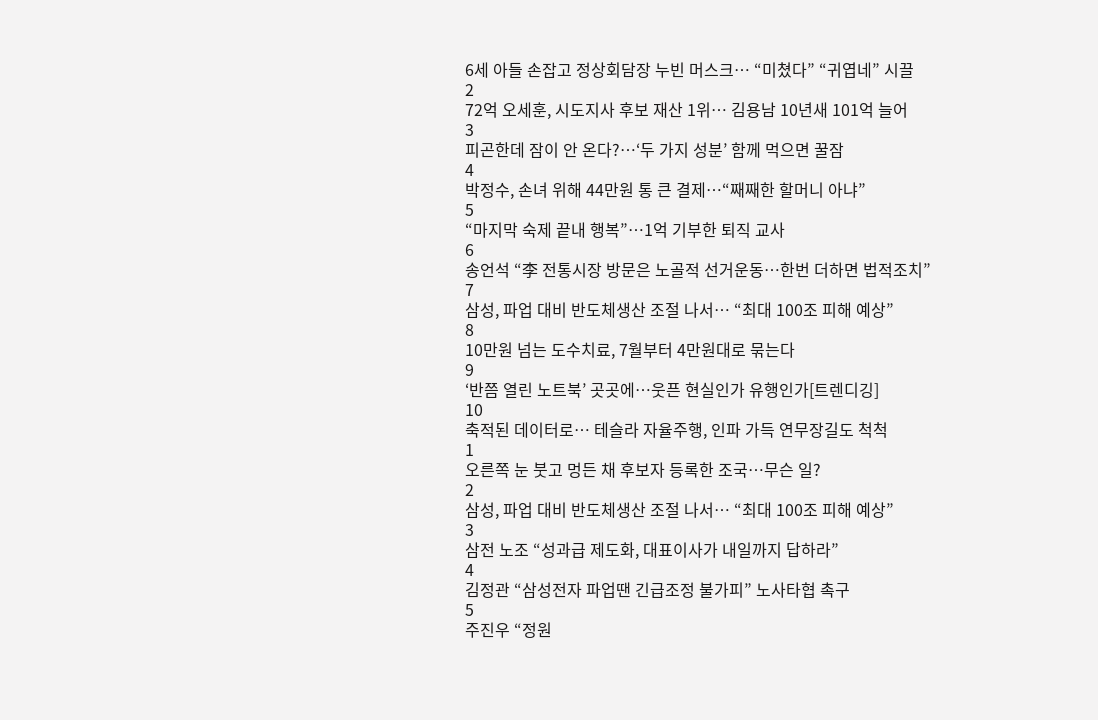6세 아들 손잡고 정상회담장 누빈 머스크… “미쳤다” “귀엽네” 시끌
2
72억 오세훈, 시도지사 후보 재산 1위… 김용남 10년새 101억 늘어
3
피곤한데 잠이 안 온다?…‘두 가지 성분’ 함께 먹으면 꿀잠
4
박정수, 손녀 위해 44만원 통 큰 결제…“째째한 할머니 아냐”
5
“마지막 숙제 끝내 행복”…1억 기부한 퇴직 교사
6
송언석 “李 전통시장 방문은 노골적 선거운동…한번 더하면 법적조치”
7
삼성, 파업 대비 반도체생산 조절 나서… “최대 100조 피해 예상”
8
10만원 넘는 도수치료, 7월부터 4만원대로 묶는다
9
‘반쯤 열린 노트북’ 곳곳에…웃픈 현실인가 유행인가[트렌디깅]
10
축적된 데이터로… 테슬라 자율주행, 인파 가득 연무장길도 척척
1
오른쪽 눈 붓고 멍든 채 후보자 등록한 조국…무슨 일?
2
삼성, 파업 대비 반도체생산 조절 나서… “최대 100조 피해 예상”
3
삼전 노조 “성과급 제도화, 대표이사가 내일까지 답하라”
4
김정관 “삼성전자 파업땐 긴급조정 불가피” 노사타협 촉구
5
주진우 “정원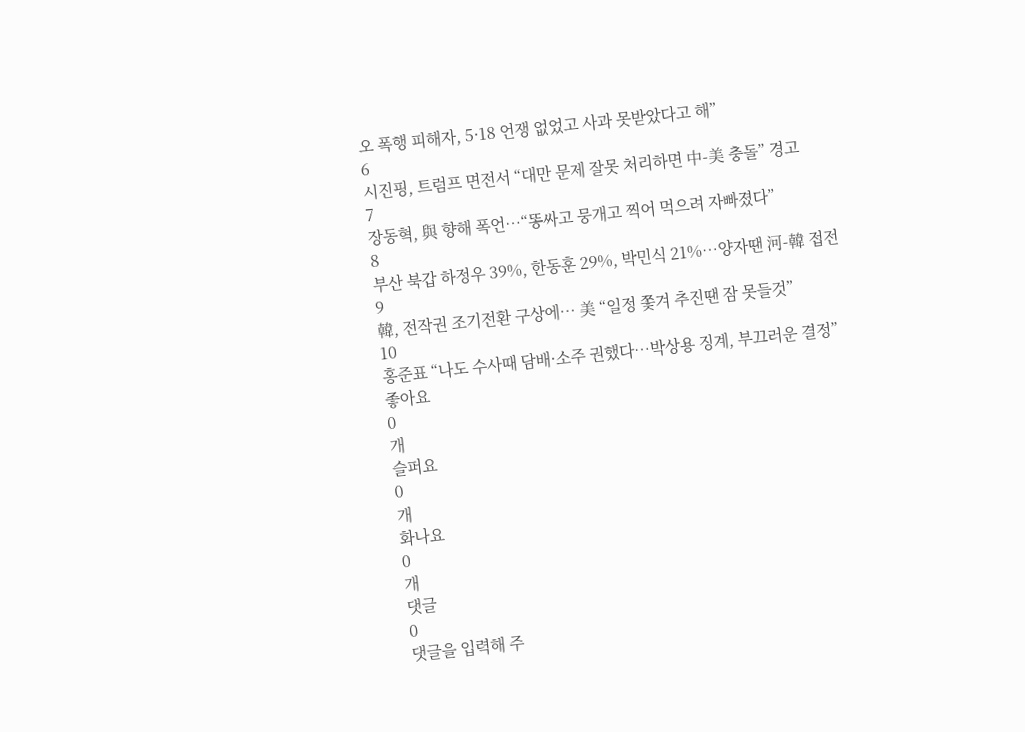오 폭행 피해자, 5·18 언쟁 없었고 사과 못받았다고 해”
6
시진핑, 트럼프 면전서 “대만 문제 잘못 처리하면 中-美 충돌” 경고
7
장동혁, 與 향해 폭언…“똥싸고 뭉개고 찍어 먹으려 자빠졌다”
8
부산 북갑 하정우 39%, 한동훈 29%, 박민식 21%…양자땐 河-韓 접전
9
韓, 전작권 조기전환 구상에… 美 “일정 쫓겨 추진땐 잠 못들것”
10
홍준표 “나도 수사때 담배·소주 권했다…박상용 징계, 부끄러운 결정”
좋아요
0
개
슬퍼요
0
개
화나요
0
개
댓글
0
댓글을 입력해 주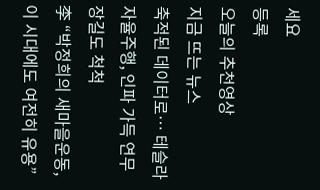세요
등록
오늘의 추천영상
지금 뜨는 뉴스
축적된 데이터로… 테슬라 자율주행, 인파 가득 연무장길도 척척
李 “박정희의 새마을운동, 이 시대에도 여전히 유용”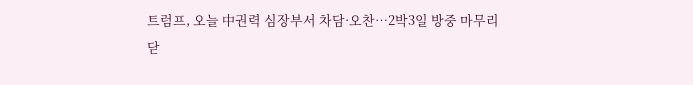트럼프, 오늘 中권력 심장부서 차담·오찬…2박3일 방중 마무리
닫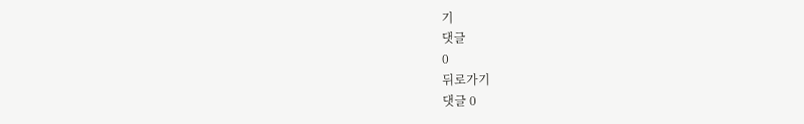기
댓글
0
뒤로가기
댓글 0